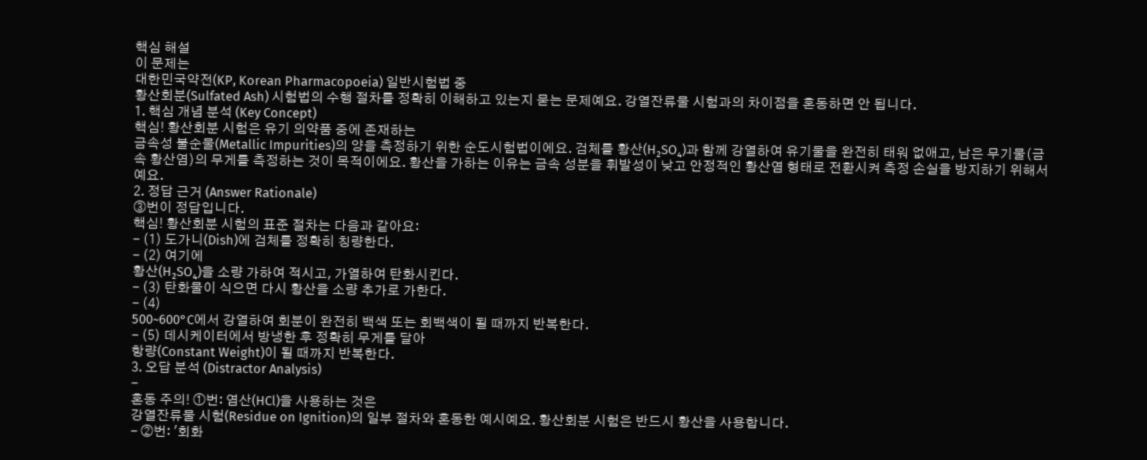핵심 해설
이 문제는
대한민국약전(KP, Korean Pharmacopoeia) 일반시험법 중
황산회분(Sulfated Ash) 시험법의 수행 절차를 정확히 이해하고 있는지 묻는 문제예요. 강열잔류물 시험과의 차이점을 혼동하면 안 됩니다.
1. 핵심 개념 분석 (Key Concept)
핵심! 황산회분 시험은 유기 의약품 중에 존재하는
금속성 불순물(Metallic Impurities)의 양을 측정하기 위한 순도시험법이에요. 검체를 황산(H₂SO₄)과 함께 강열하여 유기물을 완전히 태워 없애고, 남은 무기물(금속 황산염)의 무게를 측정하는 것이 목적이에요. 황산을 가하는 이유는 금속 성분을 휘발성이 낮고 안정적인 황산염 형태로 전환시켜 측정 손실을 방지하기 위해서예요.
2. 정답 근거 (Answer Rationale)
③번이 정답입니다.
핵심! 황산회분 시험의 표준 절차는 다음과 같아요:
- (1) 도가니(Dish)에 검체를 정확히 칭량한다.
- (2) 여기에
황산(H₂SO₄)을 소량 가하여 적시고, 가열하여 탄화시킨다.
- (3) 탄화물이 식으면 다시 황산을 소량 추가로 가한다.
- (4)
500~600°C에서 강열하여 회분이 완전히 백색 또는 회백색이 될 때까지 반복한다.
- (5) 데시케이터에서 방냉한 후 정확히 무게를 달아
항량(Constant Weight)이 될 때까지 반복한다.
3. 오답 분석 (Distractor Analysis)
-
혼동 주의! ①번: 염산(HCl)을 사용하는 것은
강열잔류물 시험(Residue on Ignition)의 일부 절차와 혼동한 예시예요. 황산회분 시험은 반드시 황산을 사용합니다.
- ②번: '회화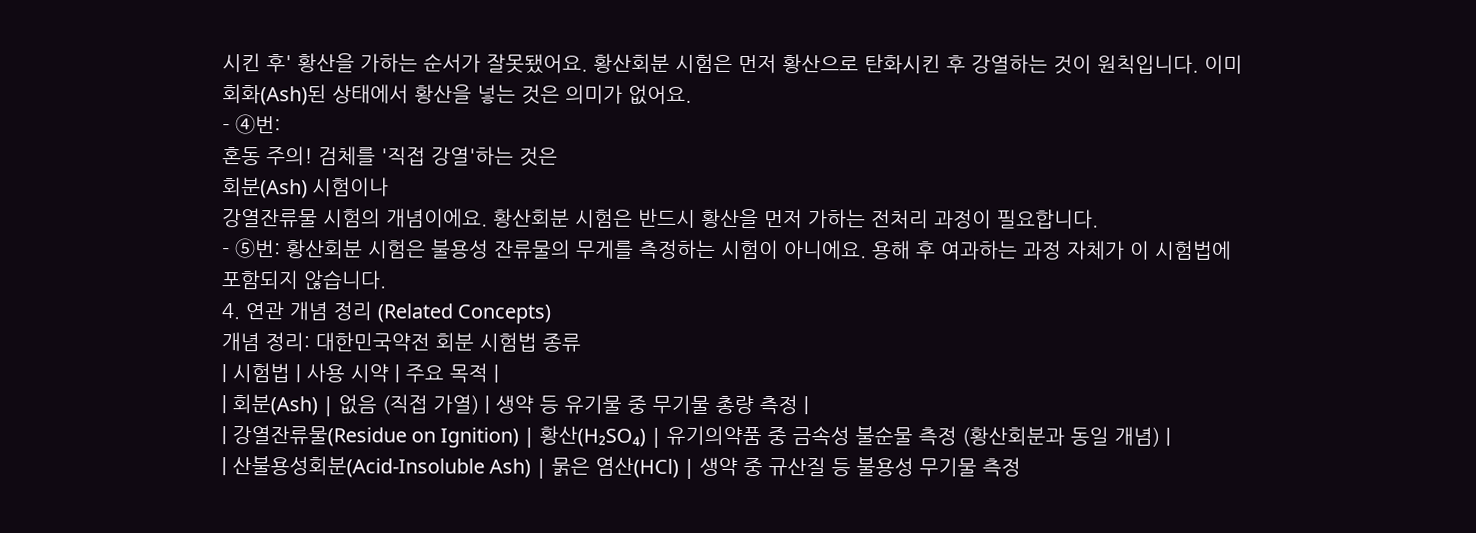시킨 후' 황산을 가하는 순서가 잘못됐어요. 황산회분 시험은 먼저 황산으로 탄화시킨 후 강열하는 것이 원칙입니다. 이미 회화(Ash)된 상태에서 황산을 넣는 것은 의미가 없어요.
- ④번:
혼동 주의! 검체를 '직접 강열'하는 것은
회분(Ash) 시험이나
강열잔류물 시험의 개념이에요. 황산회분 시험은 반드시 황산을 먼저 가하는 전처리 과정이 필요합니다.
- ⑤번: 황산회분 시험은 불용성 잔류물의 무게를 측정하는 시험이 아니에요. 용해 후 여과하는 과정 자체가 이 시험법에 포함되지 않습니다.
4. 연관 개념 정리 (Related Concepts)
개념 정리: 대한민국약전 회분 시험법 종류
| 시험법 | 사용 시약 | 주요 목적 |
| 회분(Ash) | 없음 (직접 가열) | 생약 등 유기물 중 무기물 총량 측정 |
| 강열잔류물(Residue on Ignition) | 황산(H₂SO₄) | 유기의약품 중 금속성 불순물 측정 (황산회분과 동일 개념) |
| 산불용성회분(Acid-Insoluble Ash) | 묽은 염산(HCl) | 생약 중 규산질 등 불용성 무기물 측정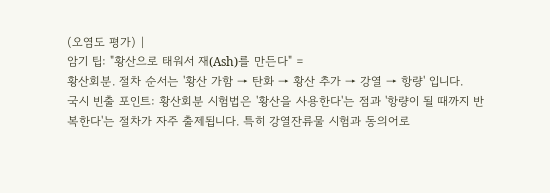(오염도 평가) |
암기 팁: "황산으로 태워서 재(Ash)를 만든다" =
황산회분. 절차 순서는 '황산 가함 → 탄화 → 황산 추가 → 강열 → 항량' 입니다.
국시 빈출 포인트: 황산회분 시험법은 '황산을 사용한다'는 점과 '항량이 될 때까지 반복한다'는 절차가 자주 출제됩니다. 특히 강열잔류물 시험과 동의어로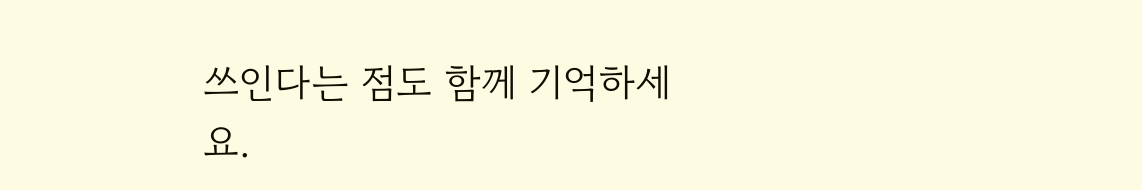쓰인다는 점도 함께 기억하세요.